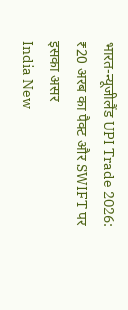भारत-न्यूजीलैंड UPI Trade 2026: ₹20 अरब का पैक्ट और SWIFT पर इसका असर
India New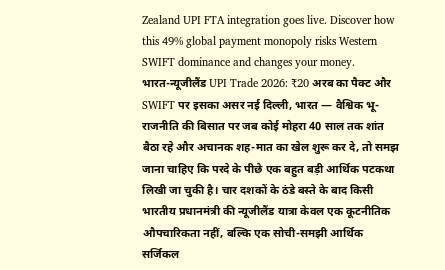Zealand UPI FTA integration goes live. Discover how this 49% global payment monopoly risks Western SWIFT dominance and changes your money.
भारत-न्यूजीलैंड UPI Trade 2026: ₹20 अरब का पैक्ट और SWIFT पर इसका असर नई दिल्ली, भारत — वैश्विक भू-राजनीति की बिसात पर जब कोई मोहरा 40 साल तक शांत बैठा रहे और अचानक शह-मात का खेल शुरू कर दे, तो समझ जाना चाहिए कि परदे के पीछे एक बहुत बड़ी आर्थिक पटकथा लिखी जा चुकी है। चार दशकों के ठंडे बस्ते के बाद किसी भारतीय प्रधानमंत्री की न्यूजीलैंड यात्रा केवल एक कूटनीतिक औपचारिकता नहीं, बल्कि एक सोची-समझी आर्थिक सर्जिकल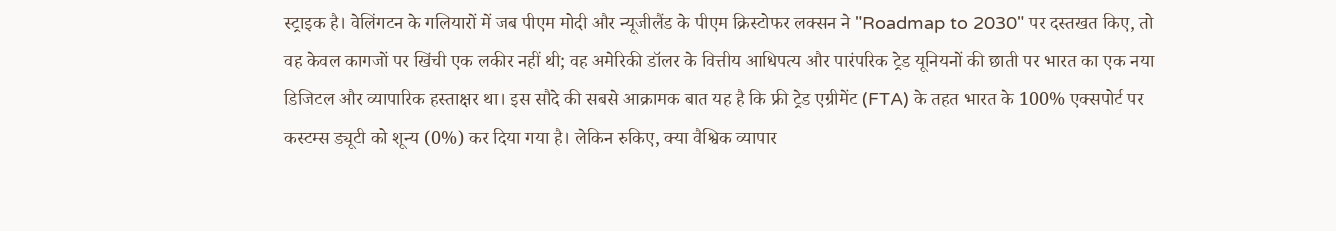स्ट्राइक है। वेलिंगटन के गलियारों में जब पीएम मोदी और न्यूजीलैंड के पीएम क्रिस्टोफर लक्सन ने "Roadmap to 2030" पर दस्तखत किए, तो वह केवल कागजों पर खिंची एक लकीर नहीं थी; वह अमेरिकी डॉलर के वित्तीय आधिपत्य और पारंपरिक ट्रेड यूनियनों की छाती पर भारत का एक नया डिजिटल और व्यापारिक हस्ताक्षर था। इस सौदे की सबसे आक्रामक बात यह है कि फ्री ट्रेड एग्रीमेंट (FTA) के तहत भारत के 100% एक्सपोर्ट पर कस्टम्स ड्यूटी को शून्य (0%) कर दिया गया है। लेकिन रुकिए, क्या वैश्विक व्यापार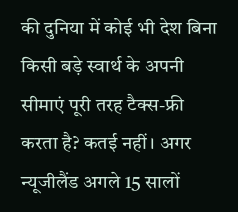की दुनिया में कोई भी देश बिना किसी बड़े स्वार्थ के अपनी सीमाएं पूरी तरह टैक्स-फ्री करता है? कतई नहीं। अगर न्यूजीलैंड अगले 15 सालों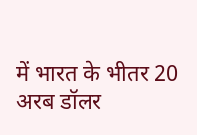में भारत के भीतर 20 अरब डॉलर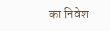का निवेश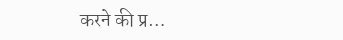करने की प्र…